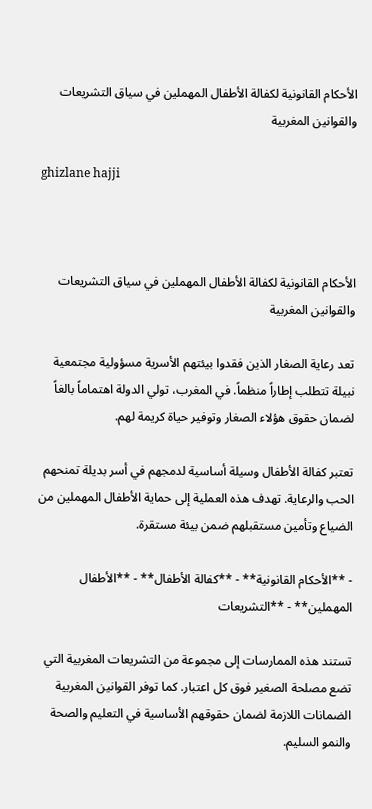الأحكام القانونية لكفالة الأطفال المهملين في سياق التشريعات والقوانين المغربية

ghizlane hajji



الأحكام القانونية لكفالة الأطفال المهملين في سياق التشريعات والقوانين المغربية

تعد رعاية الصغار الذين فقدوا بيئتهم الأسرية مسؤولية مجتمعية نبيلة تتطلب إطاراً منظماً. في المغرب، تولي الدولة اهتماماً بالغاً لضمان حقوق هؤلاء الصغار وتوفير حياة كريمة لهم.

تعتبر كفالة الأطفال وسيلة أساسية لدمجهم في أسر بديلة تمنحهم الحب والرعاية. تهدف هذه العملية إلى حماية الأطفال المهملين من الضياع وتأمين مستقبلهم ضمن بيئة مستقرة.

- **الأحكام القانونية** - **كفالة الأطفال** - **الأطفال المهملين** - **التشريعات

تستند هذه الممارسات إلى مجموعة من التشريعات المغربية التي تضع مصلحة الصغير فوق كل اعتبار. كما توفر القوانين المغربية الضمانات اللازمة لضمان حقوقهم الأساسية في التعليم والصحة والنمو السليم.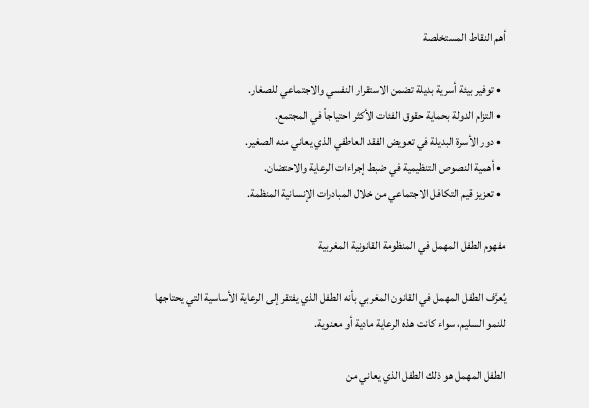أهم النقاط المستخلصة

  • توفير بيئة أسرية بديلة تضمن الاستقرار النفسي والاجتماعي للصغار.
  • التزام الدولة بحماية حقوق الفئات الأكثر احتياجاً في المجتمع.
  • دور الأسرة البديلة في تعويض الفقد العاطفي الذي يعاني منه الصغير.
  • أهمية النصوص التنظيمية في ضبط إجراءات الرعاية والاحتضان.
  • تعزيز قيم التكافل الاجتماعي من خلال المبادرات الإنسانية المنظمة.

مفهوم الطفل المهمل في المنظومة القانونية المغربية

يُعرَّف الطفل المهمل في القانون المغربي بأنه الطفل الذي يفتقر إلى الرعاية الأساسية التي يحتاجها للنمو السليم، سواء كانت هذه الرعاية مادية أو معنوية.

الطفل المهمل هو ذلك الطفل الذي يعاني من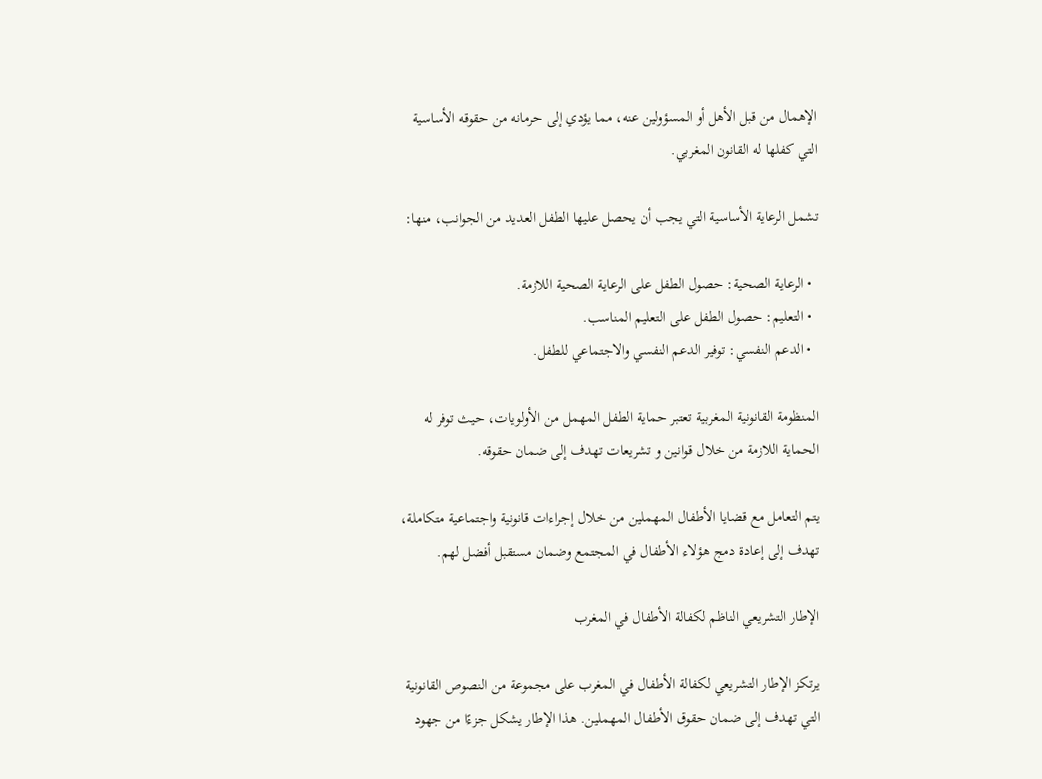الإهمال من قبل الأهل أو المسؤولين عنه، مما يؤدي إلى حرمانه من حقوقه الأساسية التي كفلها له القانون المغربي.

تشمل الرعاية الأساسية التي يجب أن يحصل عليها الطفل العديد من الجوانب، منها:

  • الرعاية الصحية: حصول الطفل على الرعاية الصحية اللازمة.
  • التعليم: حصول الطفل على التعليم المناسب.
  • الدعم النفسي: توفير الدعم النفسي والاجتماعي للطفل.

المنظومة القانونية المغربية تعتبر حماية الطفل المهمل من الأولويات، حيث توفر له الحماية اللازمة من خلال قوانين و تشريعات تهدف إلى ضمان حقوقه.

يتم التعامل مع قضايا الأطفال المهملين من خلال إجراءات قانونية واجتماعية متكاملة، تهدف إلى إعادة دمج هؤلاء الأطفال في المجتمع وضمان مستقبل أفضل لهم.

الإطار التشريعي الناظم لكفالة الأطفال في المغرب

يرتكز الإطار التشريعي لكفالة الأطفال في المغرب على مجموعة من النصوص القانونية التي تهدف إلى ضمان حقوق الأطفال المهملين. هذا الإطار يشكل جزءًا من جهود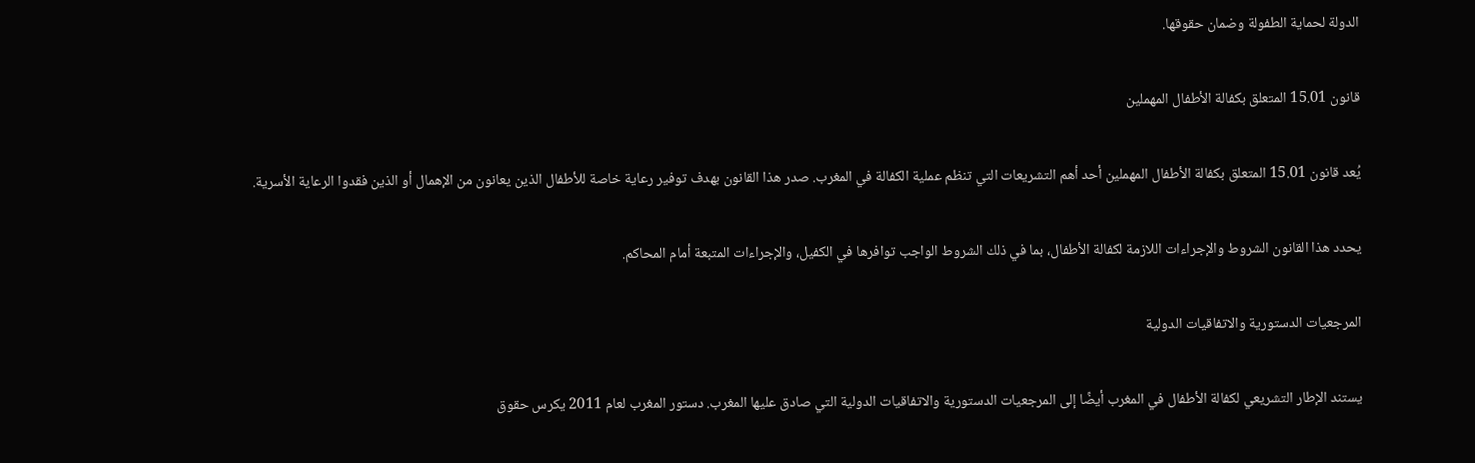الدولة لحماية الطفولة وضمان حقوقها.

قانون 15.01 المتعلق بكفالة الأطفال المهملين

يُعد قانون 15.01 المتعلق بكفالة الأطفال المهملين أحد أهم التشريعات التي تنظم عملية الكفالة في المغرب. صدر هذا القانون بهدف توفير رعاية خاصة للأطفال الذين يعانون من الإهمال أو الذين فقدوا الرعاية الأسرية.

يحدد هذا القانون الشروط والإجراءات اللازمة لكفالة الأطفال، بما في ذلك الشروط الواجب توافرها في الكفيل، والإجراءات المتبعة أمام المحاكم.

المرجعيات الدستورية والاتفاقيات الدولية

يستند الإطار التشريعي لكفالة الأطفال في المغرب أيضًا إلى المرجعيات الدستورية والاتفاقيات الدولية التي صادق عليها المغرب. دستور المغرب لعام 2011 يكرس حقوق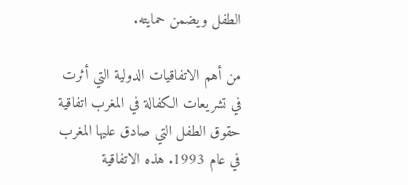الطفل ويضمن حمايته.

من أهم الاتفاقيات الدولية التي أثرت في تشريعات الكفالة في المغرب اتفاقية حقوق الطفل التي صادق عليها المغرب في عام 1993. هذه الاتفاقية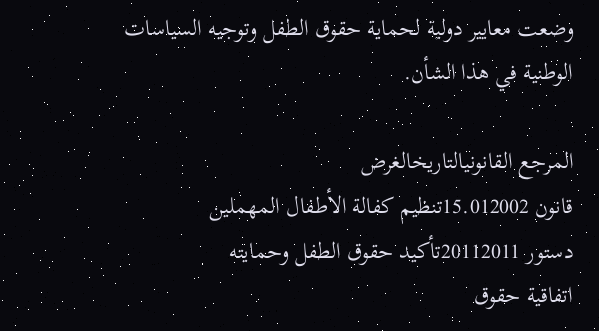وضعت معايير دولية لحماية حقوق الطفل وتوجيه السياسات الوطنية في هذا الشأن.

المرجع القانونيالتاريخالغرض
قانون 15.012002تنظيم كفالة الأطفال المهملين
دستور 20112011تأكيد حقوق الطفل وحمايته
اتفاقية حقوق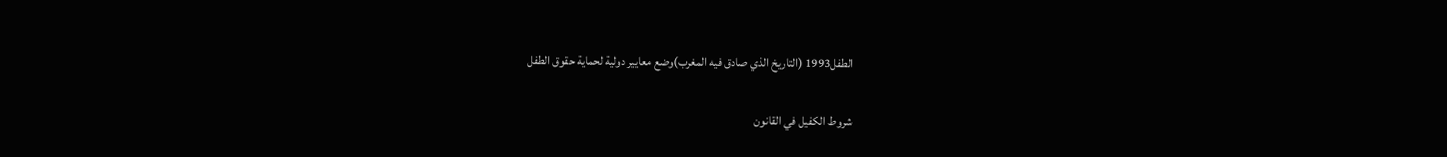الطفل1993 (التاريخ الذي صادق فيه المغرب)وضع معايير دولية لحماية حقوق الطفل

شروط الكفيل في القانون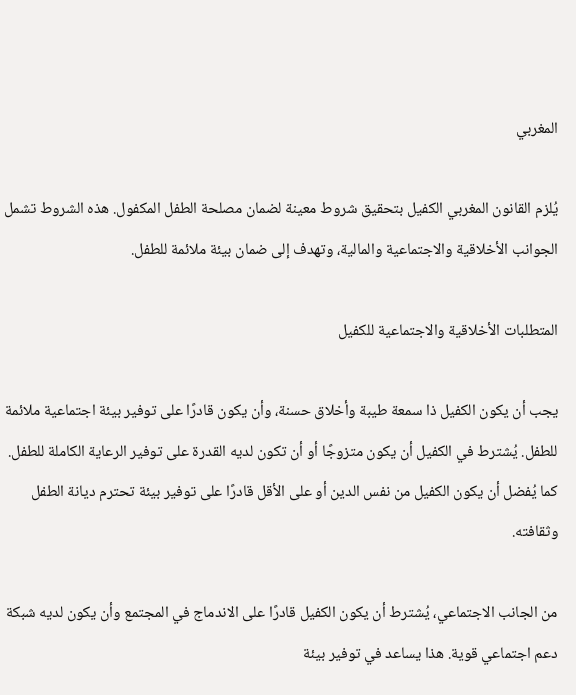المغربي

يُلزم القانون المغربي الكفيل بتحقيق شروط معينة لضمان مصلحة الطفل المكفول. هذه الشروط تشمل الجوانب الأخلاقية والاجتماعية والمالية، وتهدف إلى ضمان بيئة ملائمة للطفل.

المتطلبات الأخلاقية والاجتماعية للكفيل

يجب أن يكون الكفيل ذا سمعة طيبة وأخلاق حسنة، وأن يكون قادرًا على توفير بيئة اجتماعية ملائمة للطفل. يُشترط في الكفيل أن يكون متزوجًا أو أن تكون لديه القدرة على توفير الرعاية الكاملة للطفل. كما يُفضل أن يكون الكفيل من نفس الدين أو على الأقل قادرًا على توفير بيئة تحترم ديانة الطفل وثقافته.

من الجانب الاجتماعي، يُشترط أن يكون الكفيل قادرًا على الاندماج في المجتمع وأن يكون لديه شبكة دعم اجتماعي قوية. هذا يساعد في توفير بيئة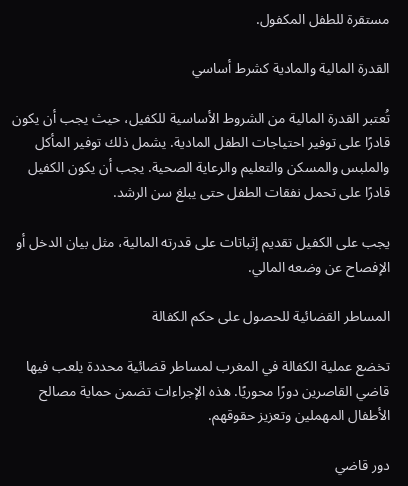مستقرة للطفل المكفول.

القدرة المالية والمادية كشرط أساسي

تُعتبر القدرة المالية من الشروط الأساسية للكفيل، حيث يجب أن يكون قادرًا على توفير احتياجات الطفل المادية. يشمل ذلك توفير المأكل والملبس والمسكن والتعليم والرعاية الصحية. يجب أن يكون الكفيل قادرًا على تحمل نفقات الطفل حتى يبلغ سن الرشد.

يجب على الكفيل تقديم إثباتات على قدرته المالية، مثل بيان الدخل أو الإفصاح عن وضعه المالي.

المساطر القضائية للحصول على حكم الكفالة

تخضع عملية الكفالة في المغرب لمساطر قضائية محددة يلعب فيها قاضي القاصرين دورًا محوريًا. هذه الإجراءات تضمن حماية مصالح الأطفال المهملين وتعزيز حقوقهم.

دور قاضي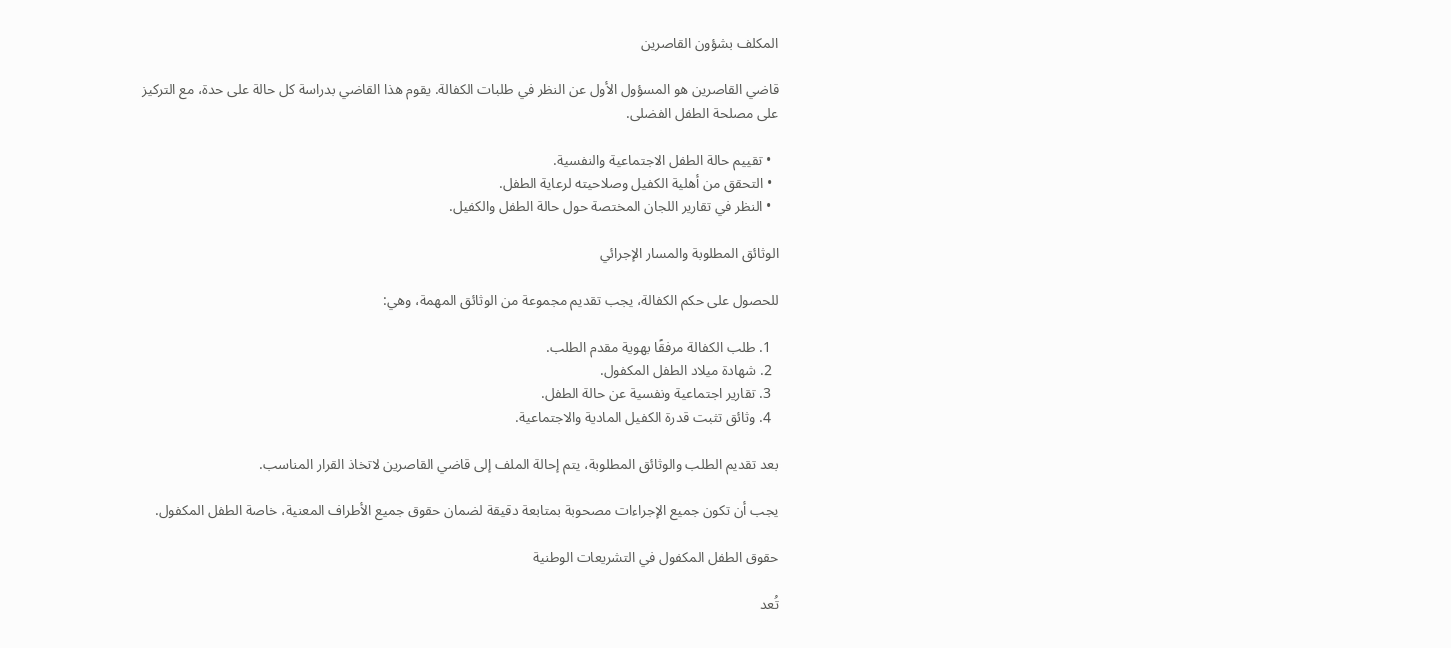المكلف بشؤون القاصرين

قاضي القاصرين هو المسؤول الأول عن النظر في طلبات الكفالة. يقوم هذا القاضي بدراسة كل حالة على حدة، مع التركيز على مصلحة الطفل الفضلى.

  • تقييم حالة الطفل الاجتماعية والنفسية.
  • التحقق من أهلية الكفيل وصلاحيته لرعاية الطفل.
  • النظر في تقارير اللجان المختصة حول حالة الطفل والكفيل.

الوثائق المطلوبة والمسار الإجرائي

للحصول على حكم الكفالة، يجب تقديم مجموعة من الوثائق المهمة، وهي:

  1. طلب الكفالة مرفقًا بهوية مقدم الطلب.
  2. شهادة ميلاد الطفل المكفول.
  3. تقارير اجتماعية ونفسية عن حالة الطفل.
  4. وثائق تثبت قدرة الكفيل المادية والاجتماعية.

بعد تقديم الطلب والوثائق المطلوبة، يتم إحالة الملف إلى قاضي القاصرين لاتخاذ القرار المناسب.

يجب أن تكون جميع الإجراءات مصحوبة بمتابعة دقيقة لضمان حقوق جميع الأطراف المعنية، خاصة الطفل المكفول.

حقوق الطفل المكفول في التشريعات الوطنية

تُعد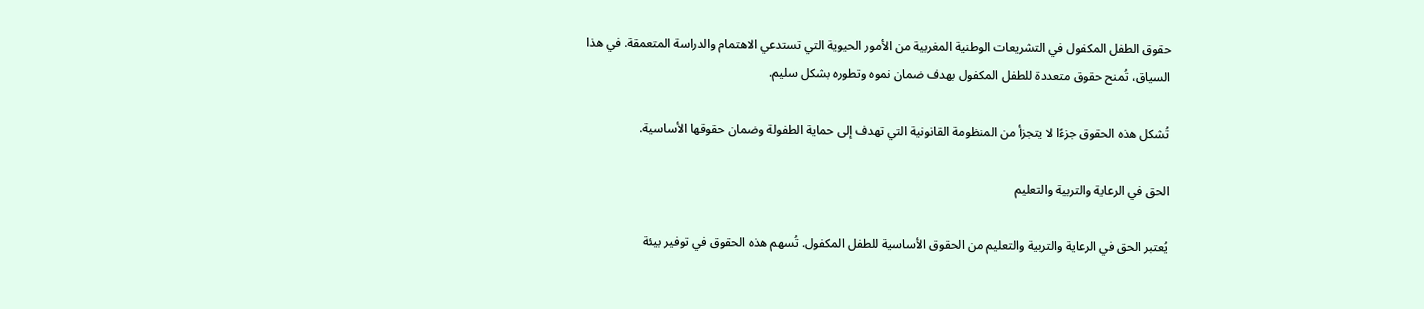حقوق الطفل المكفول في التشريعات الوطنية المغربية من الأمور الحيوية التي تستدعي الاهتمام والدراسة المتعمقة. في هذا السياق، تُمنح حقوق متعددة للطفل المكفول بهدف ضمان نموه وتطوره بشكل سليم.

تُشكل هذه الحقوق جزءًا لا يتجزأ من المنظومة القانونية التي تهدف إلى حماية الطفولة وضمان حقوقها الأساسية.

الحق في الرعاية والتربية والتعليم

يُعتبر الحق في الرعاية والتربية والتعليم من الحقوق الأساسية للطفل المكفول. تُسهم هذه الحقوق في توفير بيئة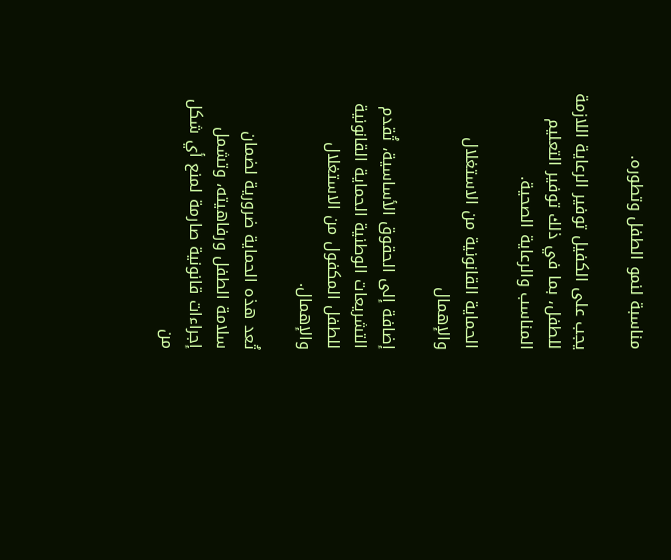مناسبة لنمو الطفل وتطوره.

يجب على الكفيل توفير الرعاية اللازمة للطفل، بما في ذلك توفير التعليم المناسب والرعاية الصحية.

الحماية القانونية من الاستغلال والإهمال

إضافة إلى الحقوق الأساسية، تُقدم التشريعات الوطنية الحماية القانونية للطفل المكفول من الاستغلال والإهمال.

تُعد هذه الحماية ضرورية لضمان سلامة الطفل ورفاهيته، وتشمل إجراءات قانونية صارمة لمنع أي شكل من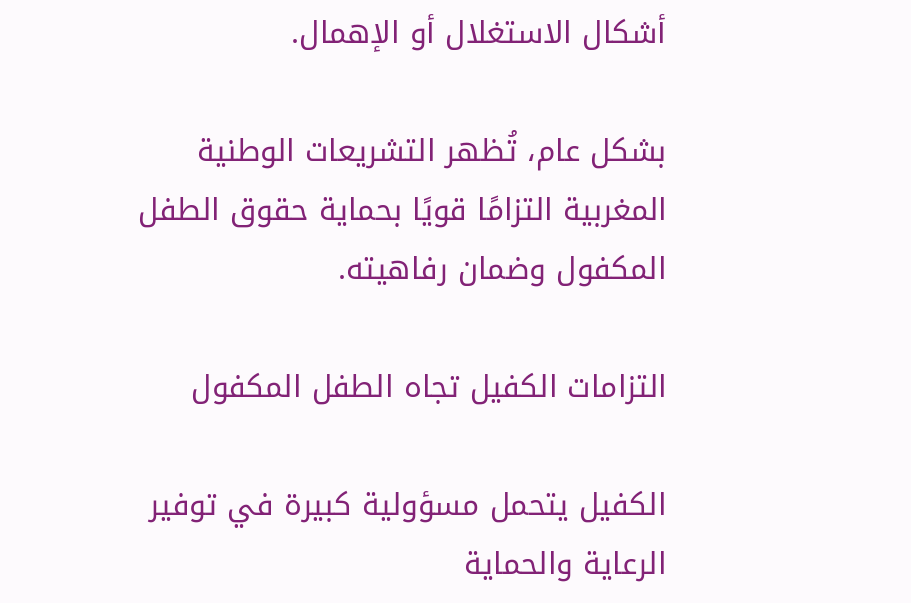أشكال الاستغلال أو الإهمال.

بشكل عام، تُظهر التشريعات الوطنية المغربية التزامًا قويًا بحماية حقوق الطفل المكفول وضمان رفاهيته.

التزامات الكفيل تجاه الطفل المكفول

الكفيل يتحمل مسؤولية كبيرة في توفير الرعاية والحماية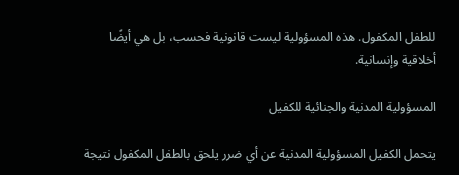للطفل المكفول. هذه المسؤولية ليست قانونية فحسب، بل هي أيضًا أخلاقية وإنسانية.

المسؤولية المدنية والجنائية للكفيل

يتحمل الكفيل المسؤولية المدنية عن أي ضرر يلحق بالطفل المكفول نتيجة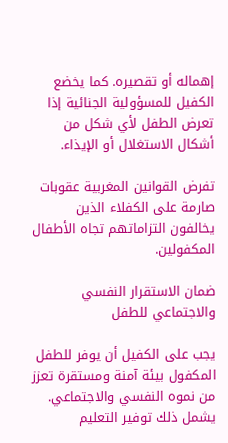إهماله أو تقصيره. كما يخضع الكفيل للمسؤولية الجنائية إذا تعرض الطفل لأي شكل من أشكال الاستغلال أو الإيذاء.

تفرض القوانين المغربية عقوبات صارمة على الكفلاء الذين يخالفون التزاماتهم تجاه الأطفال المكفولين.

ضمان الاستقرار النفسي والاجتماعي للطفل

يجب على الكفيل أن يوفر للطفل المكفول بيئة آمنة ومستقرة تعزز من نموه النفسي والاجتماعي. يشمل ذلك توفير التعليم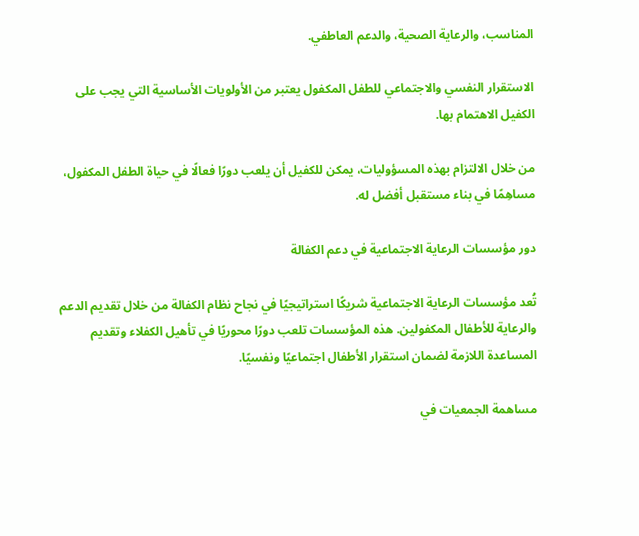المناسب، والرعاية الصحية، والدعم العاطفي.

الاستقرار النفسي والاجتماعي للطفل المكفول يعتبر من الأولويات الأساسية التي يجب على الكفيل الاهتمام بها.

من خلال الالتزام بهذه المسؤوليات، يمكن للكفيل أن يلعب دورًا فعالًا في حياة الطفل المكفول، مساهِمًا في بناء مستقبل أفضل له.

دور مؤسسات الرعاية الاجتماعية في دعم الكفالة

تُعد مؤسسات الرعاية الاجتماعية شريكًا استراتيجيًا في نجاح نظام الكفالة من خلال تقديم الدعم والرعاية للأطفال المكفولين. هذه المؤسسات تلعب دورًا محوريًا في تأهيل الكفلاء وتقديم المساعدة اللازمة لضمان استقرار الأطفال اجتماعيًا ونفسيًا.

مساهمة الجمعيات في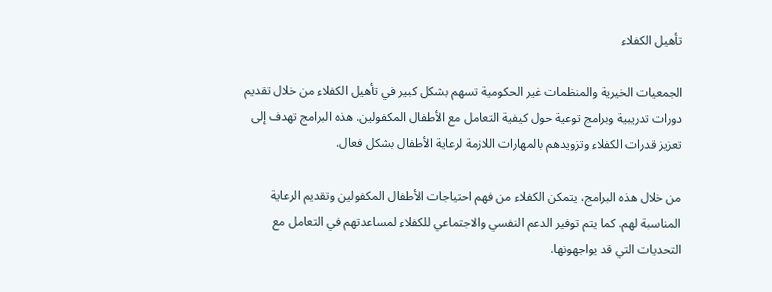تأهيل الكفلاء

الجمعيات الخيرية والمنظمات غير الحكومية تسهم بشكل كبير في تأهيل الكفلاء من خلال تقديم دورات تدريبية وبرامج توعية حول كيفية التعامل مع الأطفال المكفولين. هذه البرامج تهدف إلى تعزيز قدرات الكفلاء وتزويدهم بالمهارات اللازمة لرعاية الأطفال بشكل فعال.

من خلال هذه البرامج، يتمكن الكفلاء من فهم احتياجات الأطفال المكفولين وتقديم الرعاية المناسبة لهم. كما يتم توفير الدعم النفسي والاجتماعي للكفلاء لمساعدتهم في التعامل مع التحديات التي قد يواجهونها.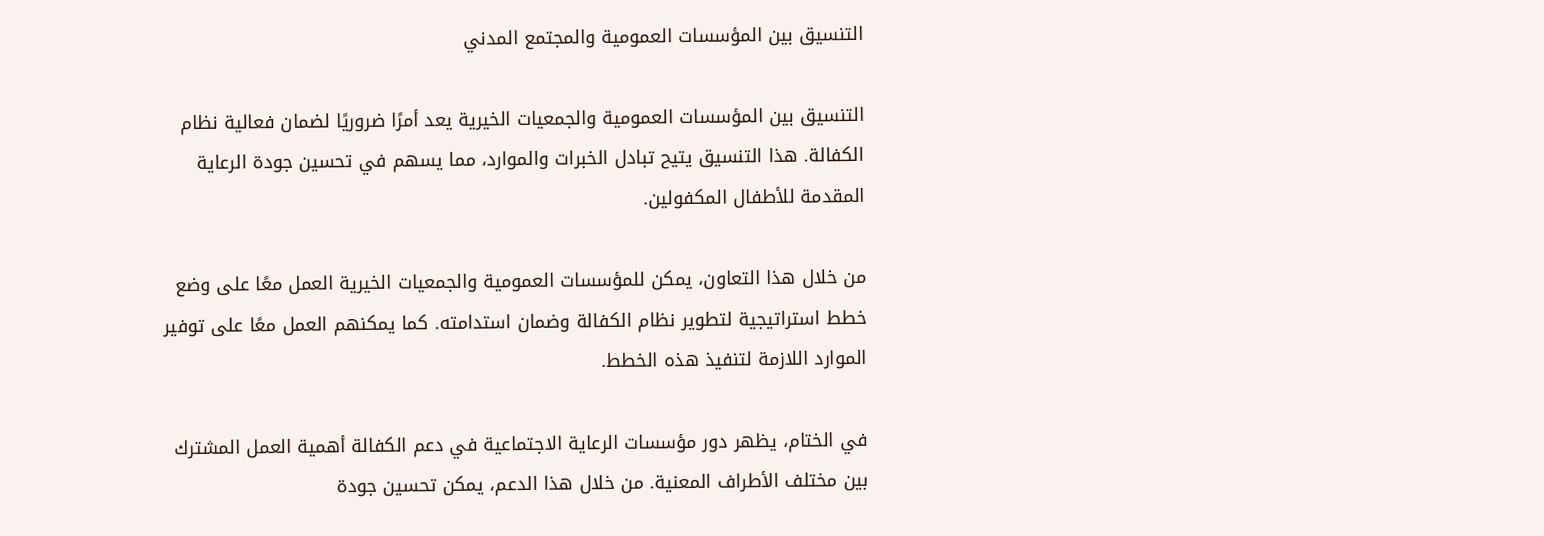التنسيق بين المؤسسات العمومية والمجتمع المدني

التنسيق بين المؤسسات العمومية والجمعيات الخيرية يعد أمرًا ضروريًا لضمان فعالية نظام الكفالة. هذا التنسيق يتيح تبادل الخبرات والموارد، مما يسهم في تحسين جودة الرعاية المقدمة للأطفال المكفولين.

من خلال هذا التعاون، يمكن للمؤسسات العمومية والجمعيات الخيرية العمل معًا على وضع خطط استراتيجية لتطوير نظام الكفالة وضمان استدامته. كما يمكنهم العمل معًا على توفير الموارد اللازمة لتنفيذ هذه الخطط.

في الختام، يظهر دور مؤسسات الرعاية الاجتماعية في دعم الكفالة أهمية العمل المشترك بين مختلف الأطراف المعنية. من خلال هذا الدعم، يمكن تحسين جودة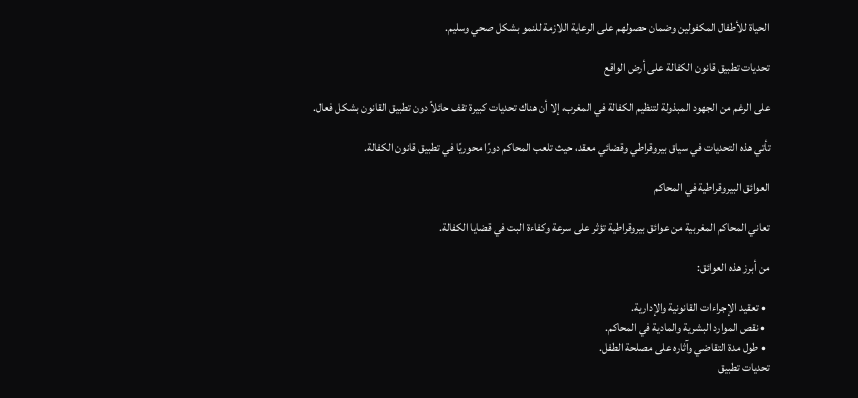الحياة للأطفال المكفولين وضمان حصولهم على الرعاية اللازمة للنمو بشكل صحي وسليم.

تحديات تطبيق قانون الكفالة على أرض الواقع

على الرغم من الجهود المبذولة لتنظيم الكفالة في المغرب، إلا أن هناك تحديات كبيرة تقف حائلاً دون تطبيق القانون بشكل فعال.

تأتي هذه التحديات في سياق بيروقراطي وقضائي معقد، حيث تلعب المحاكم دورًا محوريًا في تطبيق قانون الكفالة.

العوائق البيروقراطية في المحاكم

تعاني المحاكم المغربية من عوائق بيروقراطية تؤثر على سرعة وكفاءة البت في قضايا الكفالة.

من أبرز هذه العوائق:

  • تعقيد الإجراءات القانونية والإدارية.
  • نقص الموارد البشرية والمادية في المحاكم.
  • طول مدة التقاضي وآثاره على مصلحة الطفل.
تحديات تطبيق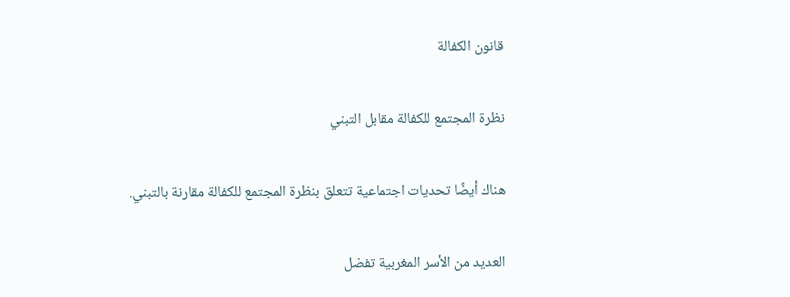قانون الكفالة

نظرة المجتمع للكفالة مقابل التبني

هناك أيضًا تحديات اجتماعية تتعلق بنظرة المجتمع للكفالة مقارنة بالتبني.

العديد من الأسر المغربية تفضل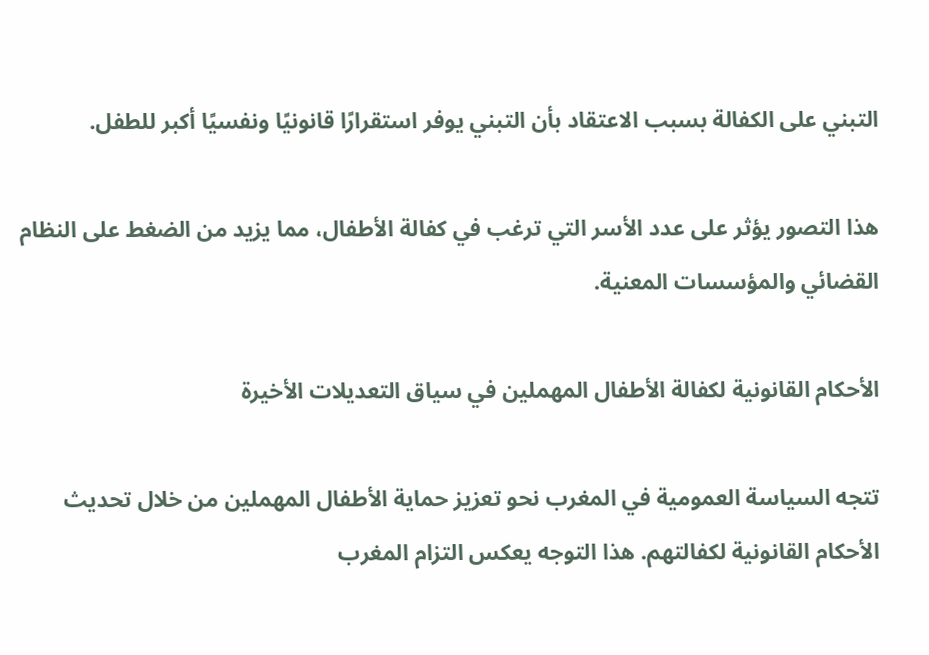التبني على الكفالة بسبب الاعتقاد بأن التبني يوفر استقرارًا قانونيًا ونفسيًا أكبر للطفل.

هذا التصور يؤثر على عدد الأسر التي ترغب في كفالة الأطفال، مما يزيد من الضغط على النظام القضائي والمؤسسات المعنية.

الأحكام القانونية لكفالة الأطفال المهملين في سياق التعديلات الأخيرة

تتجه السياسة العمومية في المغرب نحو تعزيز حماية الأطفال المهملين من خلال تحديث الأحكام القانونية لكفالتهم. هذا التوجه يعكس التزام المغرب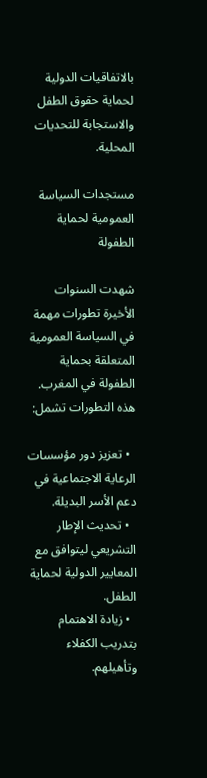بالاتفاقيات الدولية لحماية حقوق الطفل والاستجابة للتحديات المحلية.

مستجدات السياسة العمومية لحماية الطفولة

شهدت السنوات الأخيرة تطورات مهمة في السياسة العمومية المتعلقة بحماية الطفولة في المغرب. هذه التطورات تشمل:

  • تعزيز دور مؤسسات الرعاية الاجتماعية في دعم الأسر البديلة.
  • تحديث الإطار التشريعي ليتوافق مع المعايير الدولية لحماية الطفل.
  • زيادة الاهتمام بتدريب الكفلاء وتأهيلهم.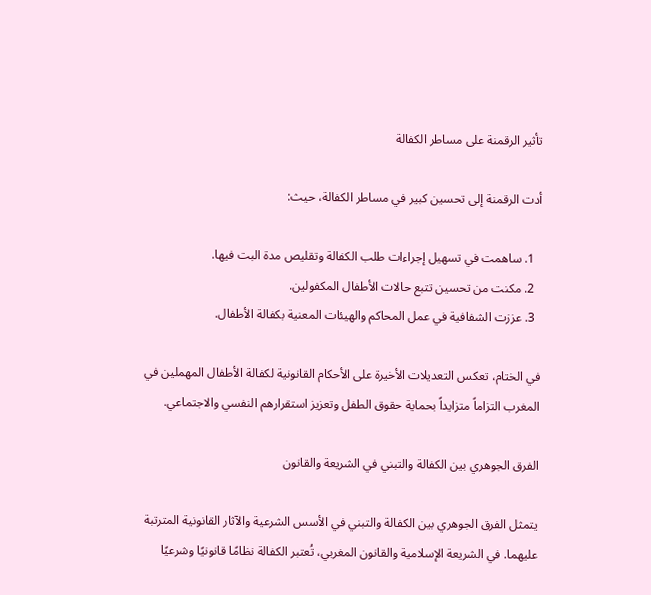تأثير الرقمنة على مساطر الكفالة

أدت الرقمنة إلى تحسين كبير في مساطر الكفالة، حيث:

  1. ساهمت في تسهيل إجراءات طلب الكفالة وتقليص مدة البت فيها.
  2. مكنت من تحسين تتبع حالات الأطفال المكفولين.
  3. عززت الشفافية في عمل المحاكم والهيئات المعنية بكفالة الأطفال.

في الختام، تعكس التعديلات الأخيرة على الأحكام القانونية لكفالة الأطفال المهملين في المغرب التزاماً متزايداً بحماية حقوق الطفل وتعزيز استقرارهم النفسي والاجتماعي.

الفرق الجوهري بين الكفالة والتبني في الشريعة والقانون

يتمثل الفرق الجوهري بين الكفالة والتبني في الأسس الشرعية والآثار القانونية المترتبة عليهما. في الشريعة الإسلامية والقانون المغربي، تُعتبر الكفالة نظامًا قانونيًا وشرعيًا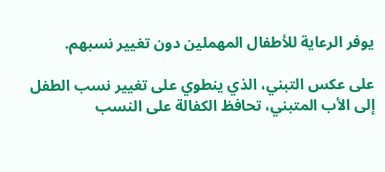يوفر الرعاية للأطفال المهملين دون تغيير نسبهم.

على عكس التبني، الذي ينطوي على تغيير نسب الطفل إلى الأب المتبني، تحافظ الكفالة على النسب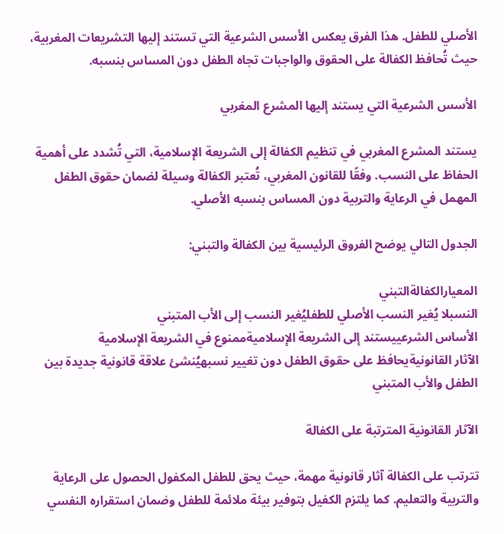الأصلي للطفل. هذا الفرق يعكس الأسس الشرعية التي تستند إليها التشريعات المغربية، حيث تُحافظ الكفالة على الحقوق والواجبات تجاه الطفل دون المساس بنسبه.

الأسس الشرعية التي يستند إليها المشرع المغربي

يستند المشرع المغربي في تنظيم الكفالة إلى الشريعة الإسلامية، التي تُشدد على أهمية الحفاظ على النسب. وفقًا للقانون المغربي، تُعتبر الكفالة وسيلة لضمان حقوق الطفل المهمل في الرعاية والتربية دون المساس بنسبه الأصلي.

الجدول التالي يوضح الفروق الرئيسية بين الكفالة والتبني:

المعيارالكفالةالتبني
النسبلا يُغير النسب الأصلي للطفليُغير النسب إلى الأب المتبني
الأساس الشرعييستند إلى الشريعة الإسلاميةممنوع في الشريعة الإسلامية
الآثار القانونيةيحافظ على حقوق الطفل دون تغيير نسبهيُنشئ علاقة قانونية جديدة بين الطفل والأب المتبني

الآثار القانونية المترتبة على الكفالة

تترتب على الكفالة آثار قانونية مهمة، حيث يحق للطفل المكفول الحصول على الرعاية والتربية والتعليم. كما يلتزم الكفيل بتوفير بيئة ملائمة للطفل وضمان استقراره النفسي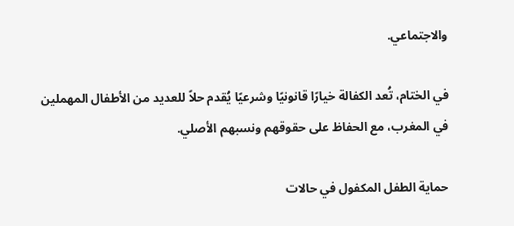والاجتماعي.

في الختام، تُعد الكفالة خيارًا قانونيًا وشرعيًا يُقدم حلاً للعديد من الأطفال المهملين في المغرب، مع الحفاظ على حقوقهم ونسبهم الأصلي.

حماية الطفل المكفول في حالات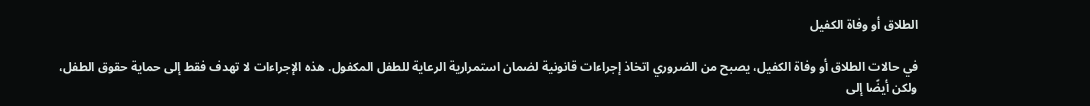الطلاق أو وفاة الكفيل

في حالات الطلاق أو وفاة الكفيل، يصبح من الضروري اتخاذ إجراءات قانونية لضمان استمرارية الرعاية للطفل المكفول. هذه الإجراءات لا تهدف فقط إلى حماية حقوق الطفل، ولكن أيضًا إلى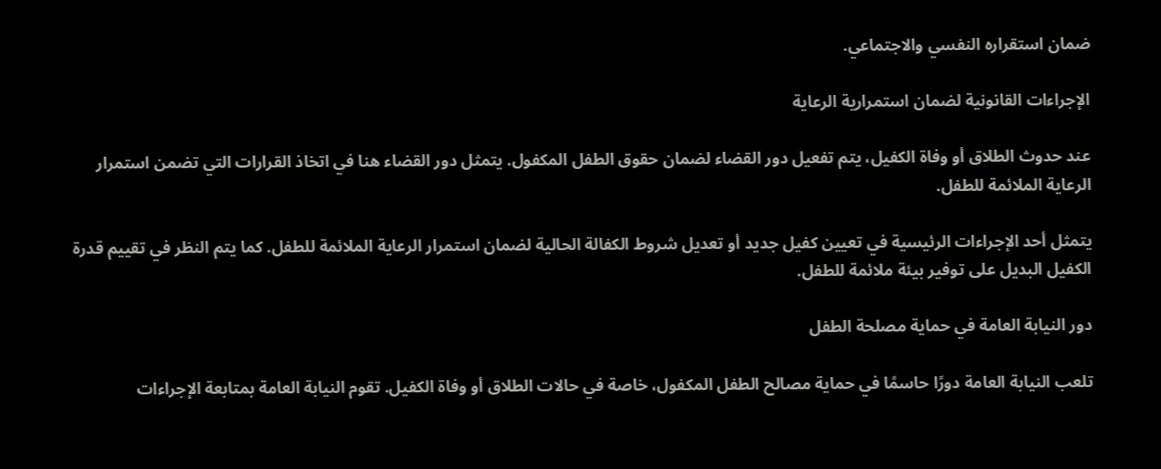ضمان استقراره النفسي والاجتماعي.

الإجراءات القانونية لضمان استمرارية الرعاية

عند حدوث الطلاق أو وفاة الكفيل، يتم تفعيل دور القضاء لضمان حقوق الطفل المكفول. يتمثل دور القضاء هنا في اتخاذ القرارات التي تضمن استمرار الرعاية الملائمة للطفل.

يتمثل أحد الإجراءات الرئيسية في تعيين كفيل جديد أو تعديل شروط الكفالة الحالية لضمان استمرار الرعاية الملائمة للطفل. كما يتم النظر في تقييم قدرة الكفيل البديل على توفير بيئة ملائمة للطفل.

دور النيابة العامة في حماية مصلحة الطفل

تلعب النيابة العامة دورًا حاسمًا في حماية مصالح الطفل المكفول، خاصة في حالات الطلاق أو وفاة الكفيل. تقوم النيابة العامة بمتابعة الإجراءات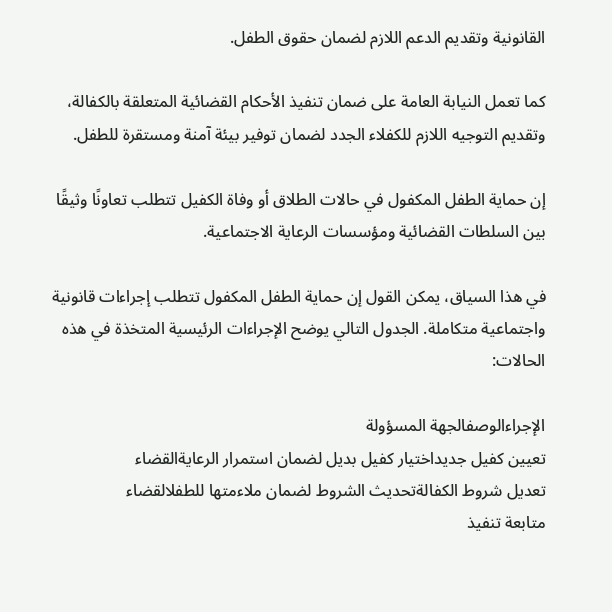القانونية وتقديم الدعم اللازم لضمان حقوق الطفل.

كما تعمل النيابة العامة على ضمان تنفيذ الأحكام القضائية المتعلقة بالكفالة، وتقديم التوجيه اللازم للكفلاء الجدد لضمان توفير بيئة آمنة ومستقرة للطفل.

إن حماية الطفل المكفول في حالات الطلاق أو وفاة الكفيل تتطلب تعاونًا وثيقًا بين السلطات القضائية ومؤسسات الرعاية الاجتماعية.

في هذا السياق، يمكن القول إن حماية الطفل المكفول تتطلب إجراءات قانونية واجتماعية متكاملة. الجدول التالي يوضح الإجراءات الرئيسية المتخذة في هذه الحالات:

الإجراءالوصفالجهة المسؤولة
تعيين كفيل جديداختيار كفيل بديل لضمان استمرار الرعايةالقضاء
تعديل شروط الكفالةتحديث الشروط لضمان ملاءمتها للطفلالقضاء
متابعة تنفيذ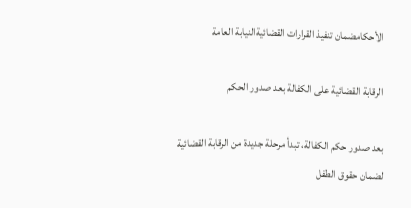الأحكامضمان تنفيذ القرارات القضائيةالنيابة العامة

الرقابة القضائية على الكفالة بعد صدور الحكم

بعد صدور حكم الكفالة، تبدأ مرحلة جديدة من الرقابة القضائية لضمان حقوق الطفل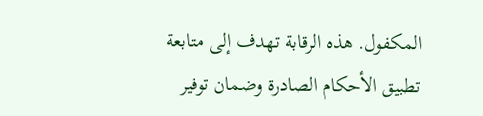المكفول. هذه الرقابة تهدف إلى متابعة تطبيق الأحكام الصادرة وضمان توفير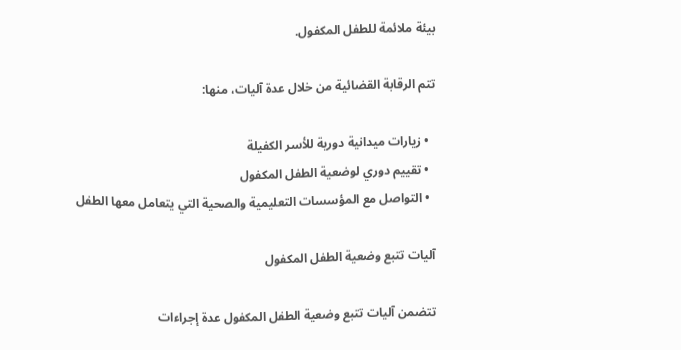بيئة ملائمة للطفل المكفول.

تتم الرقابة القضائية من خلال عدة آليات، منها:

  • زيارات ميدانية دورية للأسر الكفيلة
  • تقييم دوري لوضعية الطفل المكفول
  • التواصل مع المؤسسات التعليمية والصحية التي يتعامل معها الطفل

آليات تتبع وضعية الطفل المكفول

تتضمن آليات تتبع وضعية الطفل المكفول عدة إجراءات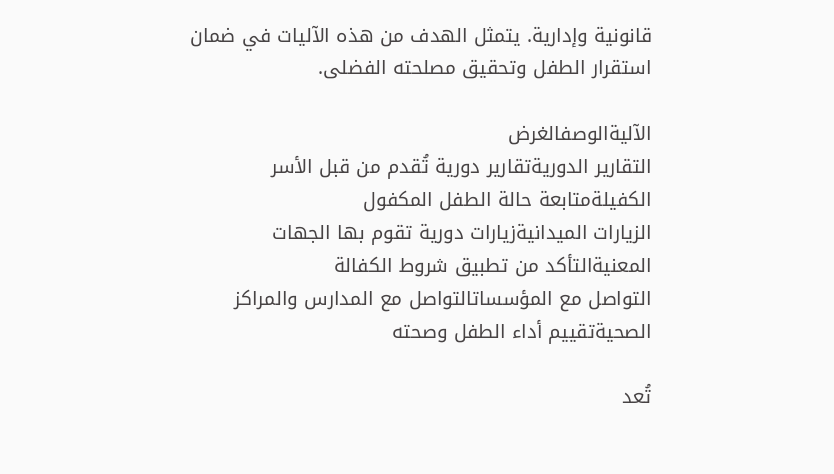قانونية وإدارية. يتمثل الهدف من هذه الآليات في ضمان استقرار الطفل وتحقيق مصلحته الفضلى.

الآليةالوصفالغرض
التقارير الدوريةتقارير دورية تُقدم من قبل الأسر الكفيلةمتابعة حالة الطفل المكفول
الزيارات الميدانيةزيارات دورية تقوم بها الجهات المعنيةالتأكد من تطبيق شروط الكفالة
التواصل مع المؤسساتالتواصل مع المدارس والمراكز الصحيةتقييم أداء الطفل وصحته

تُعد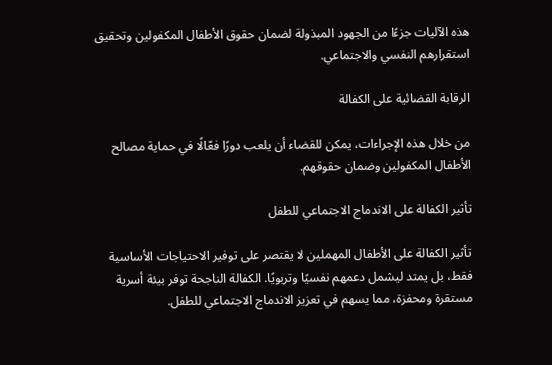هذه الآليات جزءًا من الجهود المبذولة لضمان حقوق الأطفال المكفولين وتحقيق استقرارهم النفسي والاجتماعي.

الرقابة القضائية على الكفالة

من خلال هذه الإجراءات، يمكن للقضاء أن يلعب دورًا فعّالًا في حماية مصالح الأطفال المكفولين وضمان حقوقهم.

تأثير الكفالة على الاندماج الاجتماعي للطفل

تأثير الكفالة على الأطفال المهملين لا يقتصر على توفير الاحتياجات الأساسية فقط، بل يمتد ليشمل دعمهم نفسيًا وتربويًا. الكفالة الناجحة توفر بيئة أسرية مستقرة ومحفزة، مما يسهم في تعزيز الاندماج الاجتماعي للطفل.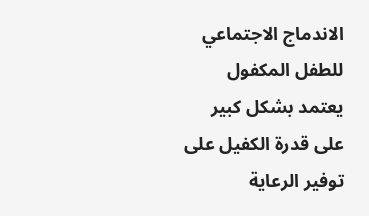الاندماج الاجتماعي للطفل المكفول يعتمد بشكل كبير على قدرة الكفيل على توفير الرعاية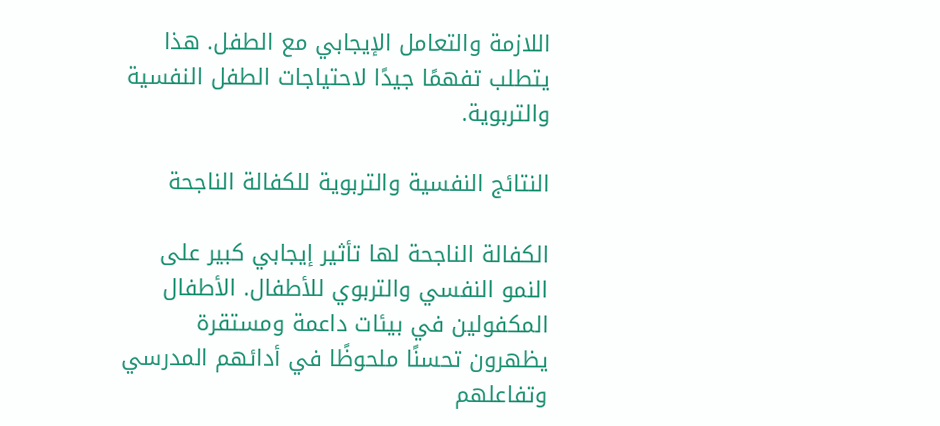اللازمة والتعامل الإيجابي مع الطفل. هذا يتطلب تفهمًا جيدًا لاحتياجات الطفل النفسية والتربوية.

النتائج النفسية والتربوية للكفالة الناجحة

الكفالة الناجحة لها تأثير إيجابي كبير على النمو النفسي والتربوي للأطفال. الأطفال المكفولين في بيئات داعمة ومستقرة يظهرون تحسنًا ملحوظًا في أدائهم المدرسي وتفاعلهم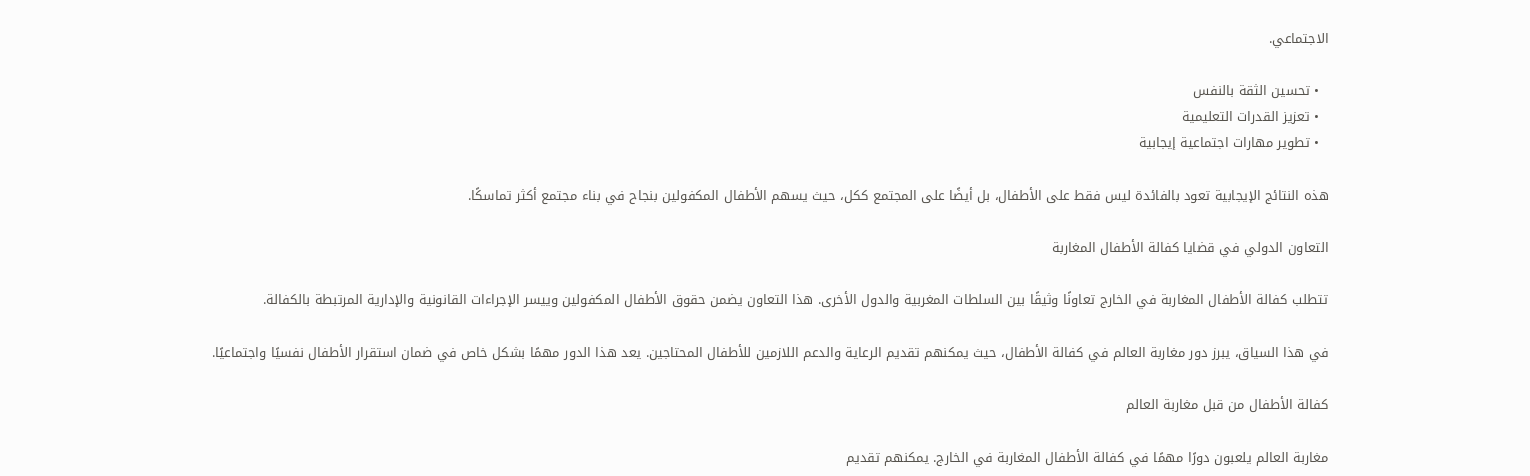الاجتماعي.

  • تحسين الثقة بالنفس
  • تعزيز القدرات التعليمية
  • تطوير مهارات اجتماعية إيجابية

هذه النتائج الإيجابية تعود بالفائدة ليس فقط على الأطفال، بل أيضًا على المجتمع ككل، حيث يسهم الأطفال المكفولين بنجاح في بناء مجتمع أكثر تماسكًا.

التعاون الدولي في قضايا كفالة الأطفال المغاربة

تتطلب كفالة الأطفال المغاربة في الخارج تعاونًا وثيقًا بين السلطات المغربية والدول الأخرى. هذا التعاون يضمن حقوق الأطفال المكفولين وييسر الإجراءات القانونية والإدارية المرتبطة بالكفالة.

في هذا السياق، يبرز دور مغاربة العالم في كفالة الأطفال، حيث يمكنهم تقديم الرعاية والدعم اللازمين للأطفال المحتاجين. يعد هذا الدور مهمًا بشكل خاص في ضمان استقرار الأطفال نفسيًا واجتماعيًا.

كفالة الأطفال من قبل مغاربة العالم

مغاربة العالم يلعبون دورًا مهمًا في كفالة الأطفال المغاربة في الخارج. يمكنهم تقديم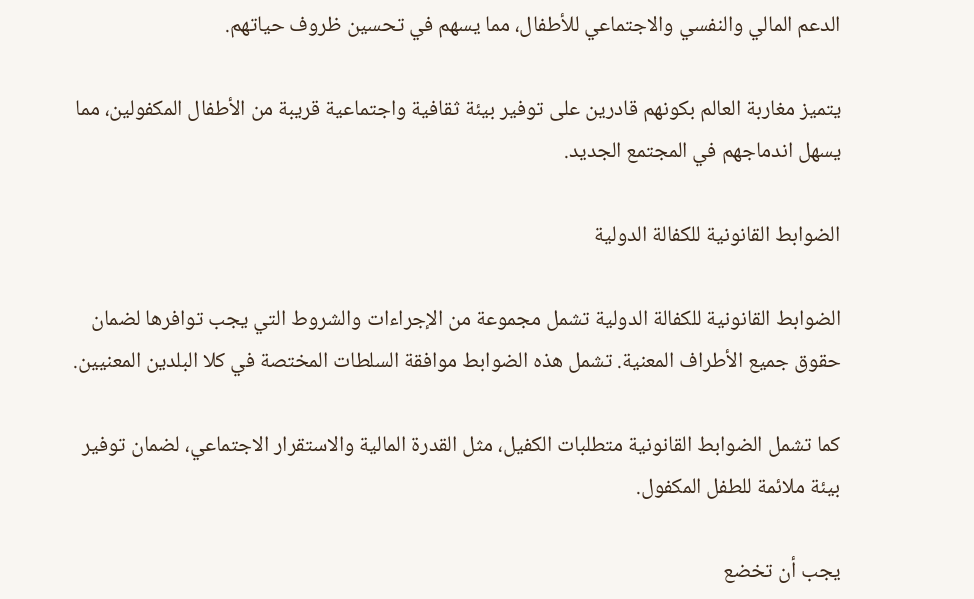الدعم المالي والنفسي والاجتماعي للأطفال، مما يسهم في تحسين ظروف حياتهم.

يتميز مغاربة العالم بكونهم قادرين على توفير بيئة ثقافية واجتماعية قريبة من الأطفال المكفولين، مما يسهل اندماجهم في المجتمع الجديد.

الضوابط القانونية للكفالة الدولية

الضوابط القانونية للكفالة الدولية تشمل مجموعة من الإجراءات والشروط التي يجب توافرها لضمان حقوق جميع الأطراف المعنية. تشمل هذه الضوابط موافقة السلطات المختصة في كلا البلدين المعنيين.

كما تشمل الضوابط القانونية متطلبات الكفيل، مثل القدرة المالية والاستقرار الاجتماعي، لضمان توفير بيئة ملائمة للطفل المكفول.

يجب أن تخضع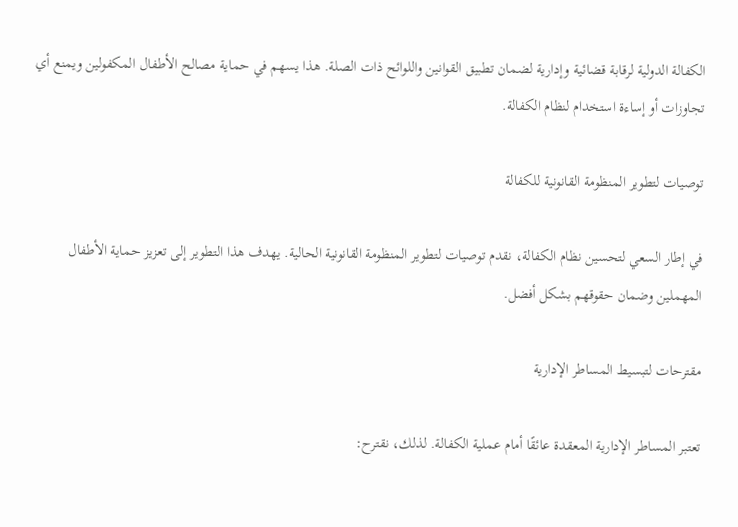الكفالة الدولية لرقابة قضائية وإدارية لضمان تطبيق القوانين واللوائح ذات الصلة. هذا يسهم في حماية مصالح الأطفال المكفولين ويمنع أي تجاوزات أو إساءة استخدام لنظام الكفالة.

توصيات لتطوير المنظومة القانونية للكفالة

في إطار السعي لتحسين نظام الكفالة، نقدم توصيات لتطوير المنظومة القانونية الحالية. يهدف هذا التطوير إلى تعزيز حماية الأطفال المهملين وضمان حقوقهم بشكل أفضل.

مقترحات لتبسيط المساطر الإدارية

تعتبر المساطر الإدارية المعقدة عائقًا أمام عملية الكفالة. لذلك، نقترح: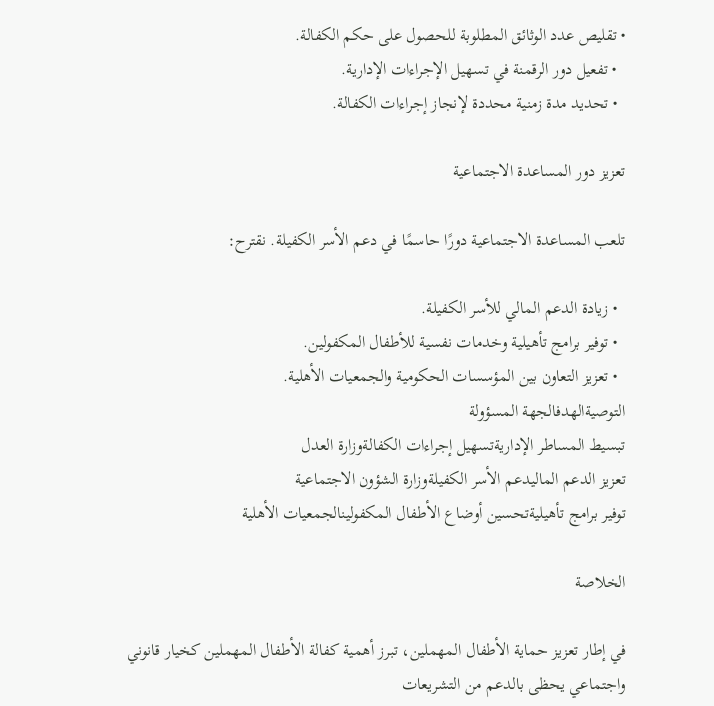• تقليص عدد الوثائق المطلوبة للحصول على حكم الكفالة.
  • تفعيل دور الرقمنة في تسهيل الإجراءات الإدارية.
  • تحديد مدة زمنية محددة لإنجاز إجراءات الكفالة.

تعزيز دور المساعدة الاجتماعية

تلعب المساعدة الاجتماعية دورًا حاسمًا في دعم الأسر الكفيلة. نقترح:

  • زيادة الدعم المالي للأسر الكفيلة.
  • توفير برامج تأهيلية وخدمات نفسية للأطفال المكفولين.
  • تعزيز التعاون بين المؤسسات الحكومية والجمعيات الأهلية.
التوصيةالهدفالجهة المسؤولة
تبسيط المساطر الإداريةتسهيل إجراءات الكفالةوزارة العدل
تعزيز الدعم الماليدعم الأسر الكفيلةوزارة الشؤون الاجتماعية
توفير برامج تأهيليةتحسين أوضاع الأطفال المكفولينالجمعيات الأهلية

الخلاصة

في إطار تعزيز حماية الأطفال المهملين، تبرز أهمية كفالة الأطفال المهملين كخيار قانوني واجتماعي يحظى بالدعم من التشريعات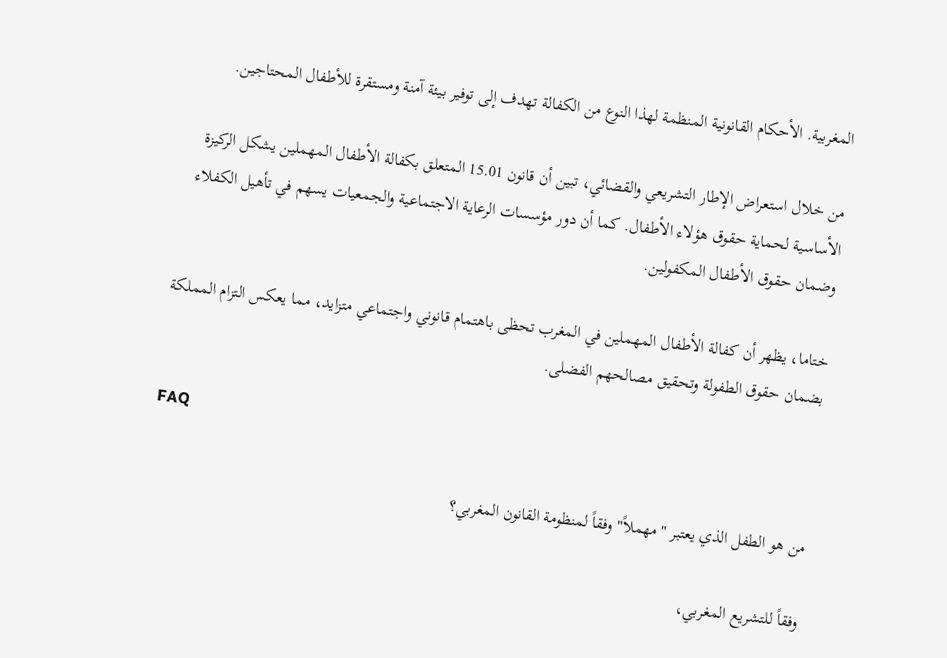المغربية. الأحكام القانونية المنظمة لهذا النوع من الكفالة تهدف إلى توفير بيئة آمنة ومستقرة للأطفال المحتاجين.

من خلال استعراض الإطار التشريعي والقضائي، تبين أن قانون 15.01 المتعلق بكفالة الأطفال المهملين يشكل الركيزة الأساسية لحماية حقوق هؤلاء الأطفال. كما أن دور مؤسسات الرعاية الاجتماعية والجمعيات يسهم في تأهيل الكفلاء وضمان حقوق الأطفال المكفولين.

ختاما، يظهر أن كفالة الأطفال المهملين في المغرب تحظى باهتمام قانوني واجتماعي متزايد، مما يعكس التزام المملكة بضمان حقوق الطفولة وتحقيق مصالحهم الفضلى.

FAQ

من هو الطفل الذي يعتبر "مهملاً" وفقاً لمنظومة القانون المغربي؟

وفقاً للتشريع المغربي،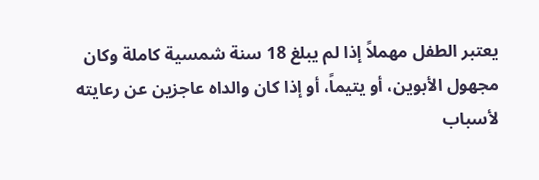يعتبر الطفل مهملاً إذا لم يبلغ 18 سنة شمسية كاملة وكان مجهول الأبوين، أو يتيماً، أو إذا كان والداه عاجزين عن رعايته لأسباب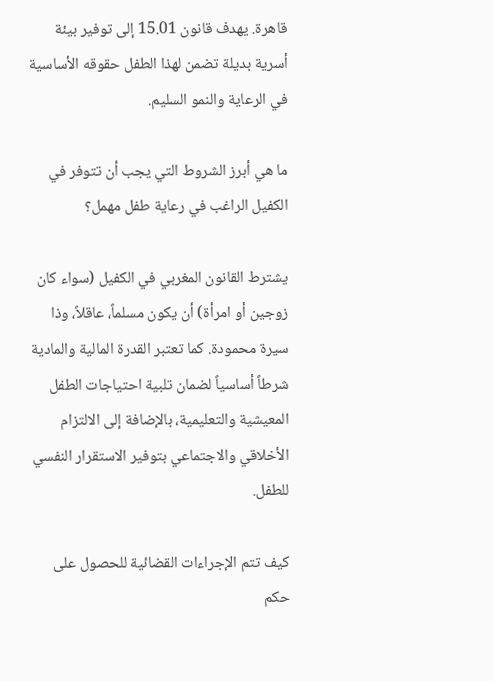قاهرة. يهدف قانون 15.01 إلى توفير بيئة أسرية بديلة تضمن لهذا الطفل حقوقه الأساسية في الرعاية والنمو السليم.

ما هي أبرز الشروط التي يجب أن تتوفر في الكفيل الراغب في رعاية طفل مهمل؟

يشترط القانون المغربي في الكفيل (سواء كان زوجين أو امرأة) أن يكون مسلماً، عاقلاً، وذا سيرة محمودة. كما تعتبر القدرة المالية والمادية شرطاً أساسياً لضمان تلبية احتياجات الطفل المعيشية والتعليمية، بالإضافة إلى الالتزام الأخلاقي والاجتماعي بتوفير الاستقرار النفسي للطفل.

كيف تتم الإجراءات القضائية للحصول على حكم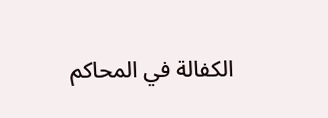الكفالة في المحاكم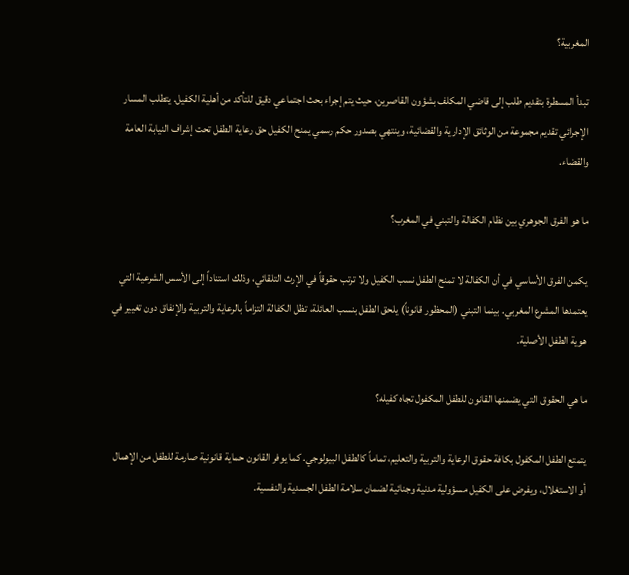المغربية؟

تبدأ المسطرة بتقديم طلب إلى قاضي المكلف بشؤون القاصرين، حيث يتم إجراء بحث اجتماعي دقيق للتأكد من أهلية الكفيل. يتطلب المسار الإجرائي تقديم مجموعة من الوثائق الإدارية والقضائية، وينتهي بصدور حكم رسمي يمنح الكفيل حق رعاية الطفل تحت إشراف النيابة العامة والقضاء.

ما هو الفرق الجوهري بين نظام الكفالة والتبني في المغرب؟

يكمن الفرق الأساسي في أن الكفالة لا تمنح الطفل نسب الكفيل ولا ترتب حقوقاً في الإرث التلقائي، وذلك استناداً إلى الأسس الشرعية التي يعتمدها المشرع المغربي. بينما التبني (المحظور قانوناً) يلحق الطفل بنسب العائلة، تظل الكفالة التزاماً بالرعاية والتربية والإنفاق دون تغيير في هوية الطفل الأصلية.

ما هي الحقوق التي يضمنها القانون للطفل المكفول تجاه كفيله؟

يتمتع الطفل المكفول بكافة حقوق الرعاية والتربية والتعليم، تماماً كالطفل البيولوجي. كما يوفر القانون حماية قانونية صارمة للطفل من الإهمال أو الاستغلال، ويفرض على الكفيل مسؤولية مدنية وجنائية لضمان سلامة الطفل الجسدية والنفسية.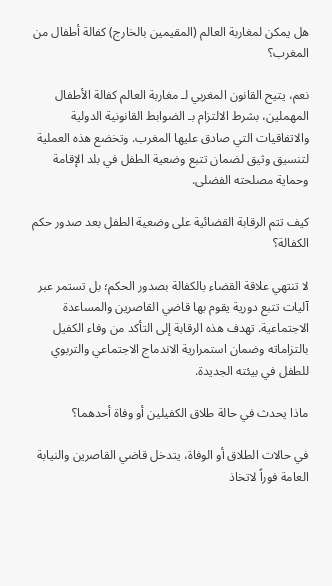هل يمكن لمغاربة العالم (المقيمين بالخارج) كفالة أطفال من المغرب؟

نعم، يتيح القانون المغربي لـ مغاربة العالم كفالة الأطفال المهملين، بشرط الالتزام بـ الضوابط القانونية الدولية والاتفاقيات التي صادق عليها المغرب. وتخضع هذه العملية لتنسيق وثيق لضمان تتبع وضعية الطفل في بلد الإقامة وحماية مصلحته الفضلى.

كيف تتم الرقابة القضائية على وضعية الطفل بعد صدور حكم الكفالة؟

لا تنتهي علاقة القضاء بالكفالة بصدور الحكم؛ بل تستمر عبر آليات تتبع دورية يقوم بها قاضي القاصرين والمساعدة الاجتماعية. تهدف هذه الرقابة إلى التأكد من وفاء الكفيل بالتزاماته وضمان استمرارية الاندماج الاجتماعي والتربوي للطفل في بيئته الجديدة.

ماذا يحدث في حالة طلاق الكفيلين أو وفاة أحدهما؟

في حالات الطلاق أو الوفاة، يتدخل قاضي القاصرين والنيابة العامة فوراً لاتخاذ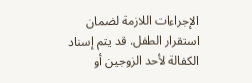الإجراءات اللازمة لضمان استقرار الطفل. قد يتم إسناد الكفالة لأحد الزوجين أو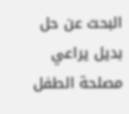البحث عن حل بديل يراعي مصلحة الطفل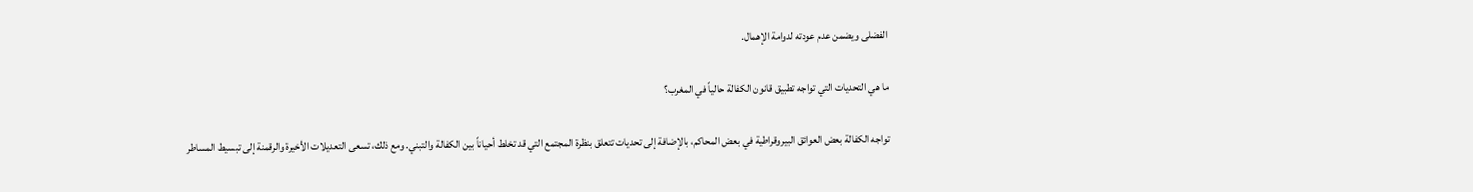الفضلى ويضمن عدم عودته لدوامة الإهمال.

ما هي التحديات التي تواجه تطبيق قانون الكفالة حالياً في المغرب؟

تواجه الكفالة بعض العوائق البيروقراطية في بعض المحاكم، بالإضافة إلى تحديات تتعلق بنظرة المجتمع التي قد تخلط أحياناً بين الكفالة والتبني. ومع ذلك، تسعى التعديلات الأخيرة والرقمنة إلى تبسيط المساطر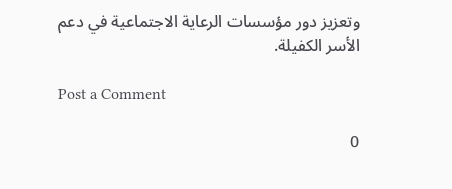وتعزيز دور مؤسسات الرعاية الاجتماعية في دعم الأسر الكفيلة.

Post a Comment

0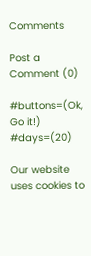Comments

Post a Comment (0)

#buttons=(Ok, Go it!) #days=(20)

Our website uses cookies to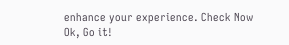enhance your experience. Check Now
Ok, Go it!